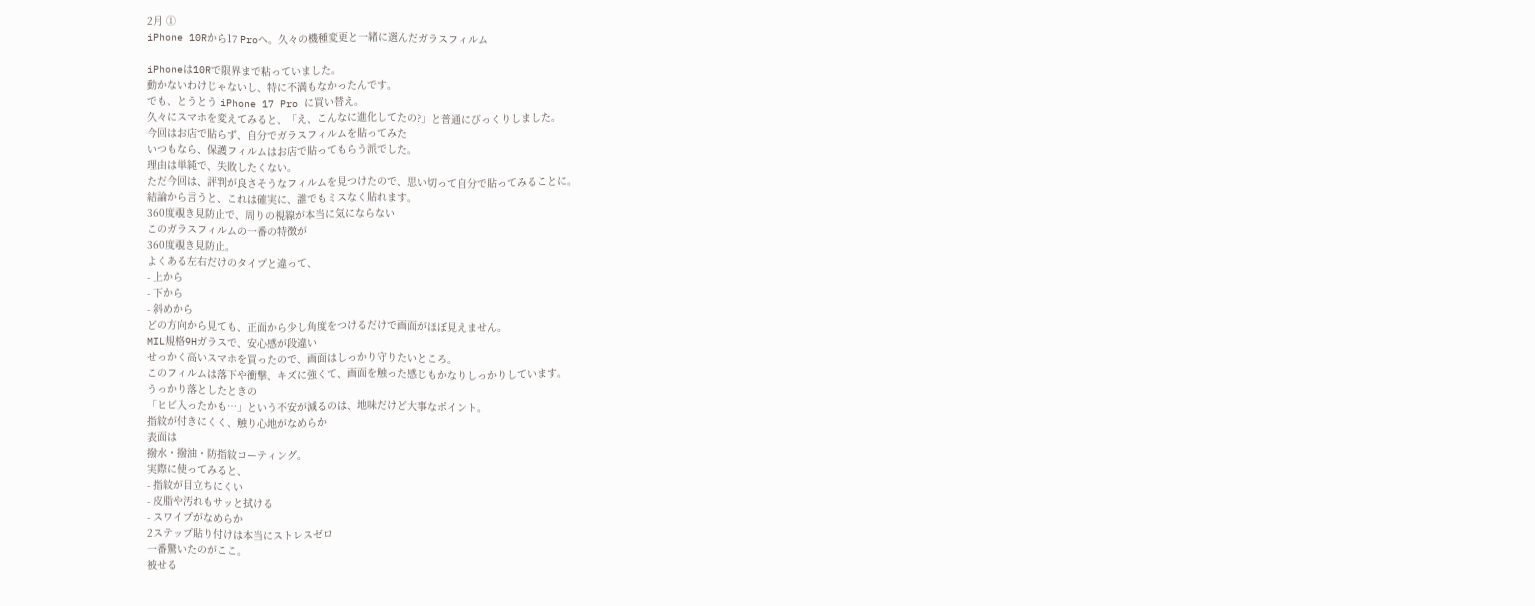2月 ①
iPhone 10Rから17 Proへ。久々の機種変更と一緒に選んだガラスフィルム

iPhoneは10Rで限界まで粘っていました。
動かないわけじゃないし、特に不満もなかったんです。
でも、とうとう iPhone 17 Pro に買い替え。
久々にスマホを変えてみると、「え、こんなに進化してたの?」と普通にびっくりしました。
今回はお店で貼らず、自分でガラスフィルムを貼ってみた
いつもなら、保護フィルムはお店で貼ってもらう派でした。
理由は単純で、失敗したくない。
ただ今回は、評判が良さそうなフィルムを見つけたので、思い切って自分で貼ってみることに。
結論から言うと、これは確実に、誰でもミスなく貼れます。
360度覗き見防止で、周りの視線が本当に気にならない
このガラスフィルムの一番の特徴が
360度覗き見防止。
よくある左右だけのタイプと違って、
- 上から
- 下から
- 斜めから
どの方向から見ても、正面から少し角度をつけるだけで画面がほぼ見えません。
MIL規格9Hガラスで、安心感が段違い
せっかく高いスマホを買ったので、画面はしっかり守りたいところ。
このフィルムは落下や衝撃、キズに強くて、画面を触った感じもかなりしっかりしています。
うっかり落としたときの
「ヒビ入ったかも…」という不安が減るのは、地味だけど大事なポイント。
指紋が付きにくく、触り心地がなめらか
表面は
撥水・撥油・防指紋コーティング。
実際に使ってみると、
- 指紋が目立ちにくい
- 皮脂や汚れもサッと拭ける
- スワイプがなめらか
2ステップ貼り付けは本当にストレスゼロ
一番驚いたのがここ。
被せる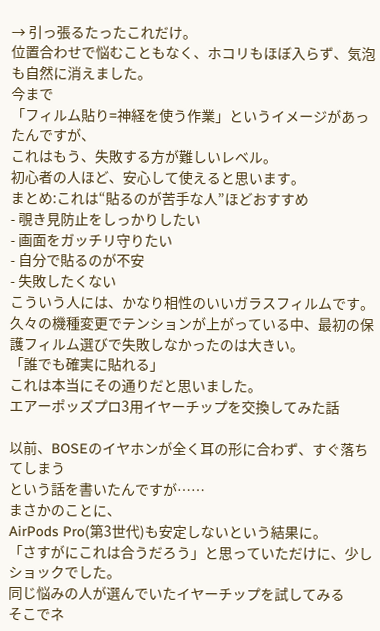→ 引っ張るたったこれだけ。
位置合わせで悩むこともなく、ホコリもほぼ入らず、気泡も自然に消えました。
今まで
「フィルム貼り=神経を使う作業」というイメージがあったんですが、
これはもう、失敗する方が難しいレベル。
初心者の人ほど、安心して使えると思います。
まとめ:これは“貼るのが苦手な人”ほどおすすめ
- 覗き見防止をしっかりしたい
- 画面をガッチリ守りたい
- 自分で貼るのが不安
- 失敗したくない
こういう人には、かなり相性のいいガラスフィルムです。
久々の機種変更でテンションが上がっている中、最初の保護フィルム選びで失敗しなかったのは大きい。
「誰でも確実に貼れる」
これは本当にその通りだと思いました。
エアーポッズプロ3用イヤーチップを交換してみた話

以前、BOSEのイヤホンが全く耳の形に合わず、すぐ落ちてしまう
という話を書いたんですが……
まさかのことに、
AirPods Pro(第3世代)も安定しないという結果に。
「さすがにこれは合うだろう」と思っていただけに、少しショックでした。
同じ悩みの人が選んでいたイヤーチップを試してみる
そこでネ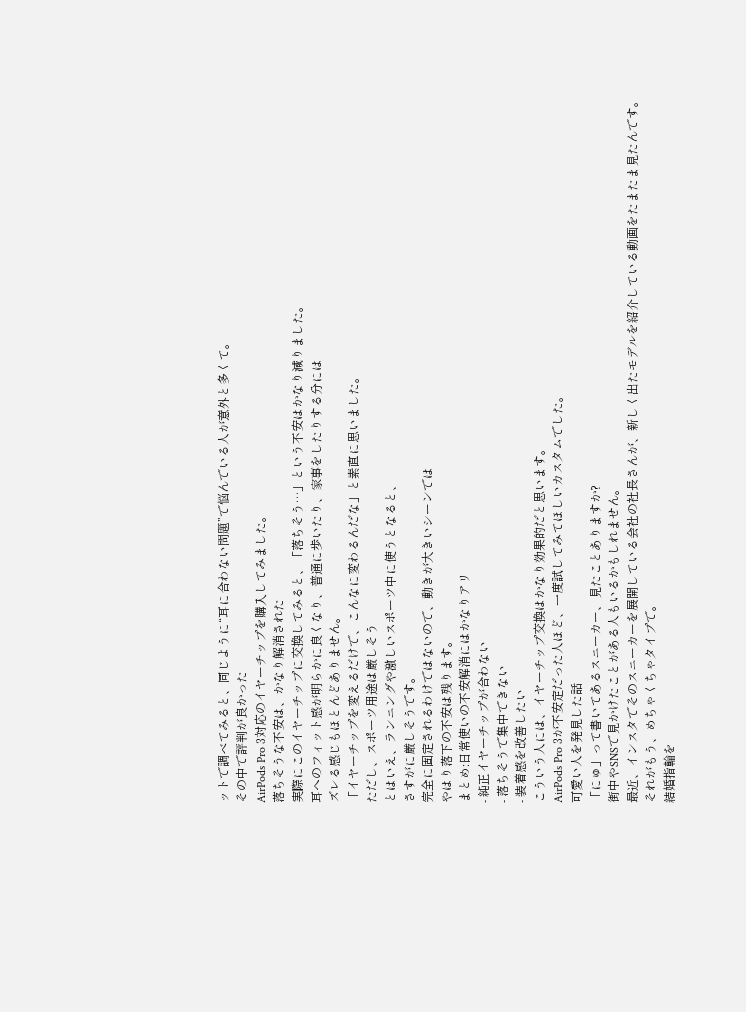ットで調べてみると、同じように“耳に合わない問題”で悩んでいる人が意外と多くて。
その中で評判が良かった
AirPods Pro 3対応のイヤーチップを購入してみました。
落ちそうな不安は、かなり解消された
実際にこのイヤーチップに交換してみると、「落ちそう…」という不安はかなり減りました。
耳へのフィット感が明らかに良くなり、普通に歩いたり、家事をしたりする分には
ズレる感じもほとんどありません。
「イヤーチップを変えるだけで、こんなに変わるんだな」と素直に思いました。
ただし、スポーツ用途は厳しそう
とはいえ、ランニングや激しいスポーツ中に使うとなると、
さすがに厳しそうです。
完全に固定されるわけではないので、動きが大きいシーンでは
やはり落下の不安は残ります。
まとめ:日常使いの不安解消にはかなりアリ
- 純正イヤーチップが合わない
- 落ちそうで集中できない
- 装着感を改善したい
こういう人には、イヤーチップ交換はかなり効果的だと思います。
AirPods Pro 3が不安定だった人ほど、一度試してみてほしいカスタムでした。
可愛い人を発見した話
「にゅ」って書いてあるスニーカー、見たことありますか?
街中やSNSで見かけたことがある人もいるかもしれません。
最近、インスタでそのスニーカーを展開している会社の社長さんが、新しく出たモデルを紹介している動画をたまたま見たんです。
それがもう、めちゃくちゃタイプで。
結婚指輪を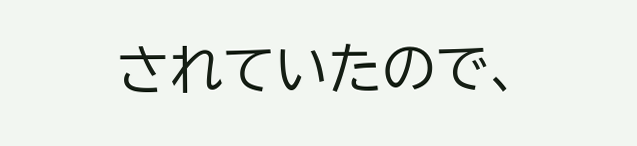されていたので、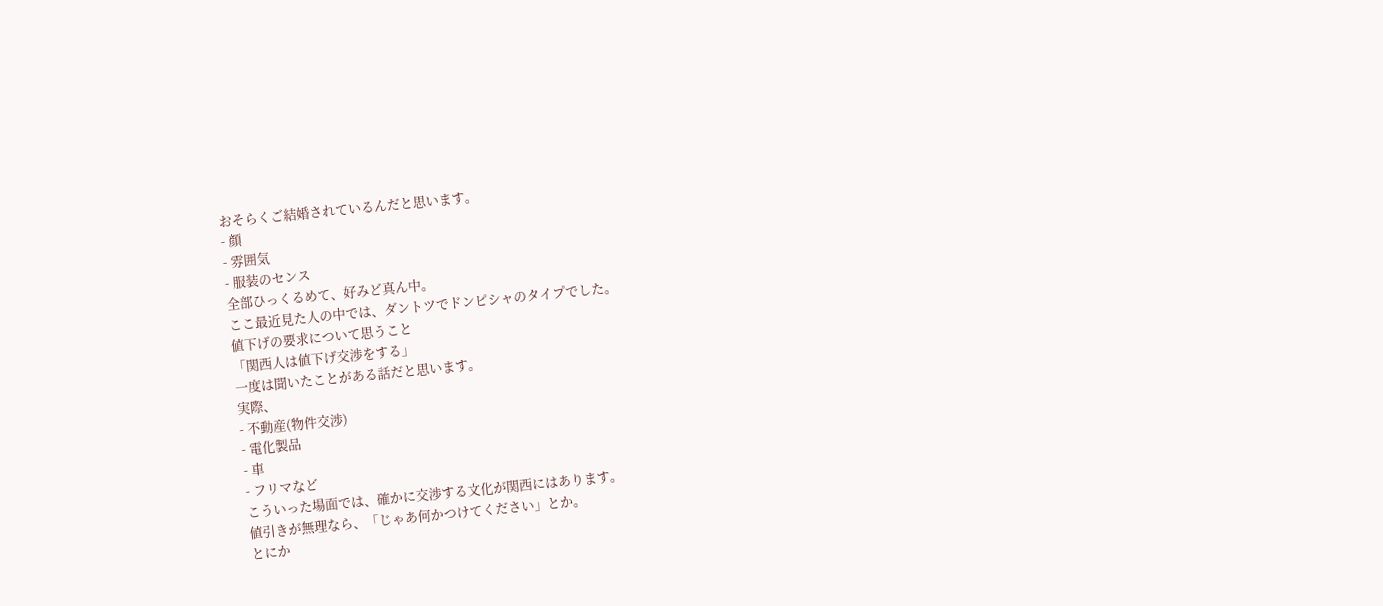おそらくご結婚されているんだと思います。
- 顔
- 雰囲気
- 服装のセンス
全部ひっくるめて、好みど真ん中。
ここ最近見た人の中では、ダントツでドンピシャのタイプでした。
値下げの要求について思うこと
「関西人は値下げ交渉をする」
一度は聞いたことがある話だと思います。
実際、
- 不動産(物件交渉)
- 電化製品
- 車
- フリマなど
こういった場面では、確かに交渉する文化が関西にはあります。
値引きが無理なら、「じゃあ何かつけてください」とか。
とにか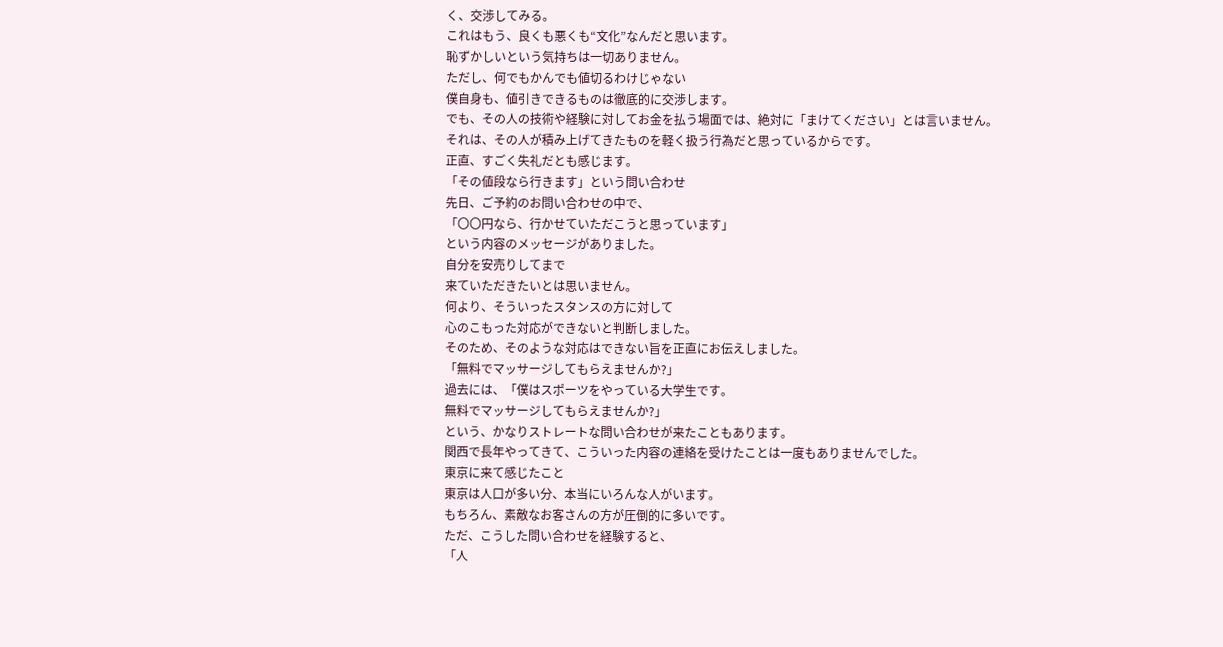く、交渉してみる。
これはもう、良くも悪くも“文化”なんだと思います。
恥ずかしいという気持ちは一切ありません。
ただし、何でもかんでも値切るわけじゃない
僕自身も、値引きできるものは徹底的に交渉します。
でも、その人の技術や経験に対してお金を払う場面では、絶対に「まけてください」とは言いません。
それは、その人が積み上げてきたものを軽く扱う行為だと思っているからです。
正直、すごく失礼だとも感じます。
「その値段なら行きます」という問い合わせ
先日、ご予約のお問い合わせの中で、
「〇〇円なら、行かせていただこうと思っています」
という内容のメッセージがありました。
自分を安売りしてまで
来ていただきたいとは思いません。
何より、そういったスタンスの方に対して
心のこもった対応ができないと判断しました。
そのため、そのような対応はできない旨を正直にお伝えしました。
「無料でマッサージしてもらえませんか?」
過去には、「僕はスポーツをやっている大学生です。
無料でマッサージしてもらえませんか?」
という、かなりストレートな問い合わせが来たこともあります。
関西で長年やってきて、こういった内容の連絡を受けたことは一度もありませんでした。
東京に来て感じたこと
東京は人口が多い分、本当にいろんな人がいます。
もちろん、素敵なお客さんの方が圧倒的に多いです。
ただ、こうした問い合わせを経験すると、
「人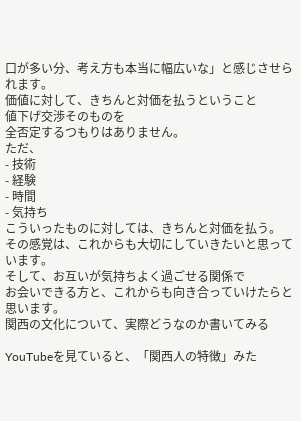口が多い分、考え方も本当に幅広いな」と感じさせられます。
価値に対して、きちんと対価を払うということ
値下げ交渉そのものを
全否定するつもりはありません。
ただ、
- 技術
- 経験
- 時間
- 気持ち
こういったものに対しては、きちんと対価を払う。
その感覚は、これからも大切にしていきたいと思っています。
そして、お互いが気持ちよく過ごせる関係で
お会いできる方と、これからも向き合っていけたらと思います。
関西の文化について、実際どうなのか書いてみる

YouTubeを見ていると、「関西人の特徴」みた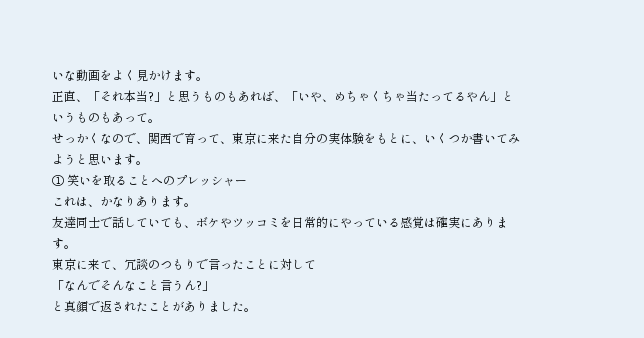いな動画をよく見かけます。
正直、「それ本当?」と思うものもあれば、「いや、めちゃくちゃ当たってるやん」というものもあって。
せっかくなので、関西で育って、東京に来た自分の実体験をもとに、いくつか書いてみようと思います。
① 笑いを取ることへのプレッシャー
これは、かなりあります。
友達同士で話していても、ボケやツッコミを日常的にやっている感覚は確実にあります。
東京に来て、冗談のつもりで言ったことに対して
「なんでそんなこと言うん?」
と真顔で返されたことがありました。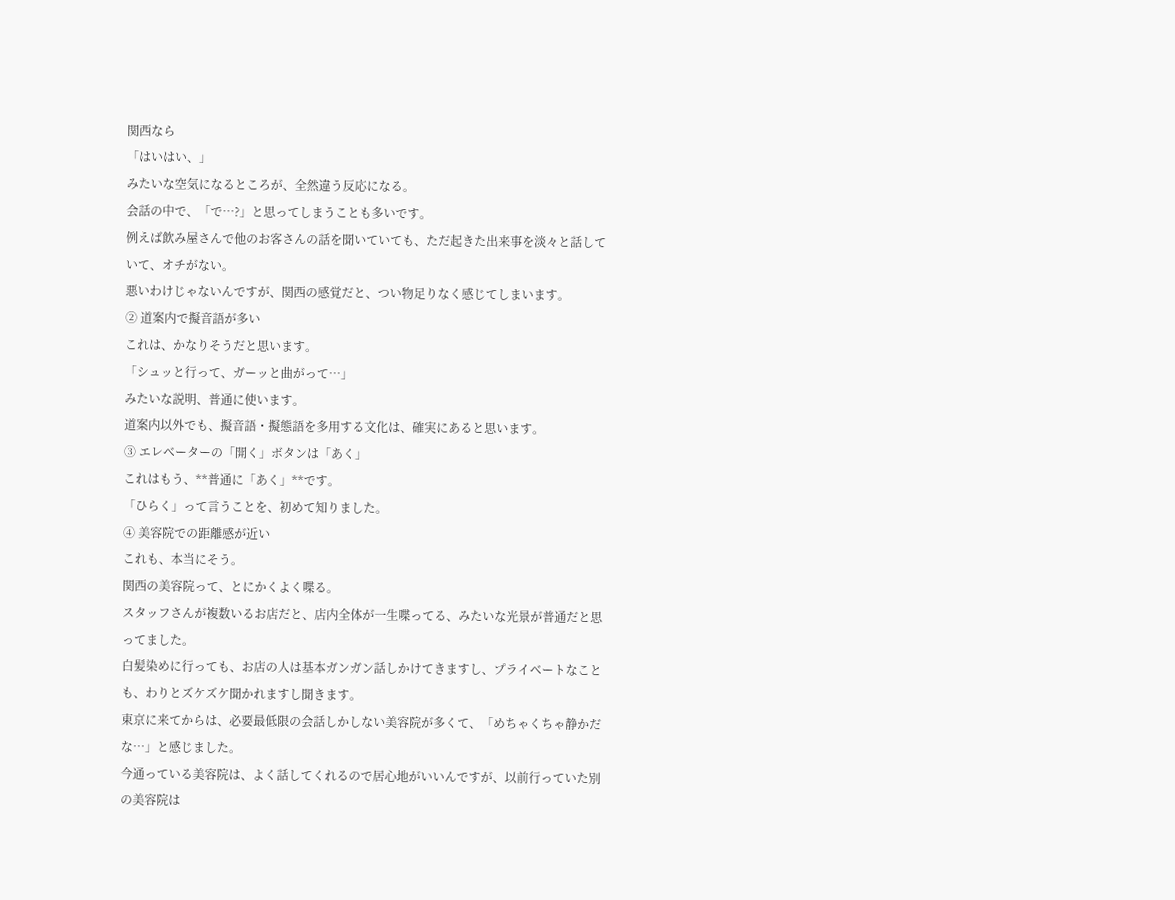関西なら
「はいはい、」
みたいな空気になるところが、全然違う反応になる。
会話の中で、「で…?」と思ってしまうことも多いです。
例えば飲み屋さんで他のお客さんの話を聞いていても、ただ起きた出来事を淡々と話していて、オチがない。
悪いわけじゃないんですが、関西の感覚だと、つい物足りなく感じてしまいます。
② 道案内で擬音語が多い
これは、かなりそうだと思います。
「シュッと行って、ガーッと曲がって…」
みたいな説明、普通に使います。
道案内以外でも、擬音語・擬態語を多用する文化は、確実にあると思います。
③ エレベーターの「開く」ボタンは「あく」
これはもう、**普通に「あく」**です。
「ひらく」って言うことを、初めて知りました。
④ 美容院での距離感が近い
これも、本当にそう。
関西の美容院って、とにかくよく喋る。
スタッフさんが複数いるお店だと、店内全体が一生喋ってる、みたいな光景が普通だと思ってました。
白髪染めに行っても、お店の人は基本ガンガン話しかけてきますし、プライベートなことも、わりとズケズケ聞かれますし聞きます。
東京に来てからは、必要最低限の会話しかしない美容院が多くて、「めちゃくちゃ静かだな…」と感じました。
今通っている美容院は、よく話してくれるので居心地がいいんですが、以前行っていた別の美容院は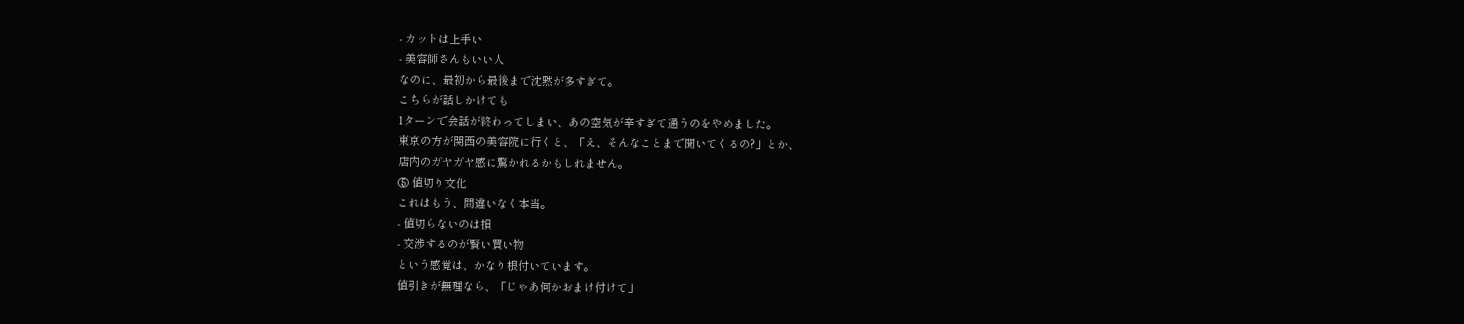- カットは上手い
- 美容師さんもいい人
なのに、最初から最後まで沈黙が多すぎて。
こちらが話しかけても
1ターンで会話が終わってしまい、あの空気が辛すぎて通うのをやめました。
東京の方が関西の美容院に行くと、「え、そんなことまで聞いてくるの?」とか、
店内のガヤガヤ感に驚かれるかもしれません。
⑤ 値切り文化
これはもう、間違いなく本当。
- 値切らないのは損
- 交渉するのが賢い買い物
という感覚は、かなり根付いています。
値引きが無理なら、「じゃあ何かおまけ付けて」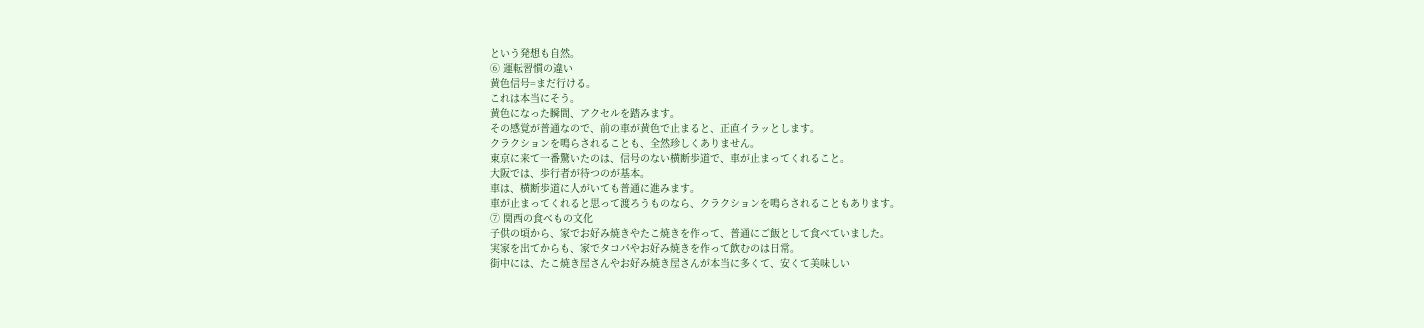という発想も自然。
⑥ 運転習慣の違い
黄色信号=まだ行ける。
これは本当にそう。
黄色になった瞬間、アクセルを踏みます。
その感覚が普通なので、前の車が黄色で止まると、正直イラッとします。
クラクションを鳴らされることも、全然珍しくありません。
東京に来て一番驚いたのは、信号のない横断歩道で、車が止まってくれること。
大阪では、歩行者が待つのが基本。
車は、横断歩道に人がいても普通に進みます。
車が止まってくれると思って渡ろうものなら、クラクションを鳴らされることもあります。
⑦ 関西の食べもの文化
子供の頃から、家でお好み焼きやたこ焼きを作って、普通にご飯として食べていました。
実家を出てからも、家でタコパやお好み焼きを作って飲むのは日常。
街中には、たこ焼き屋さんやお好み焼き屋さんが本当に多くて、安くて美味しい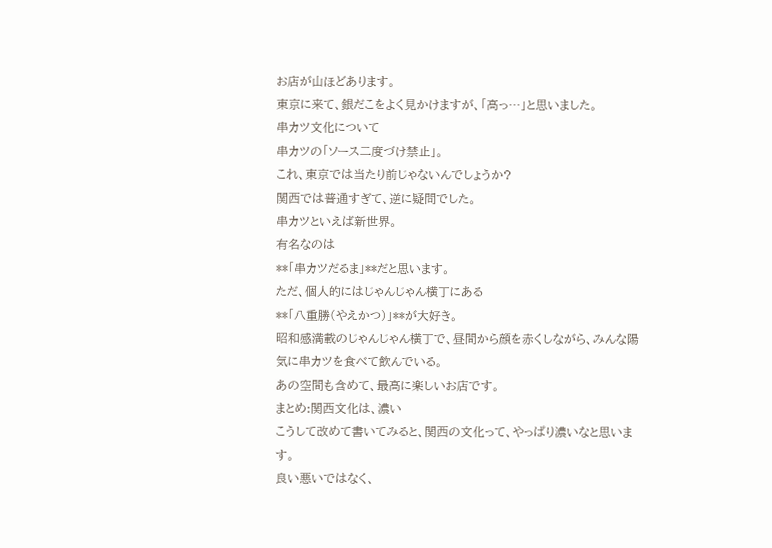お店が山ほどあります。
東京に来て、銀だこをよく見かけますが、「高っ…」と思いました。
串カツ文化について
串カツの「ソース二度づけ禁止」。
これ、東京では当たり前じゃないんでしょうか?
関西では普通すぎて、逆に疑問でした。
串カツといえば新世界。
有名なのは
**「串カツだるま」**だと思います。
ただ、個人的にはじゃんじゃん横丁にある
**「八重勝(やえかつ)」**が大好き。
昭和感満載のじゃんじゃん横丁で、昼間から顔を赤くしながら、みんな陽気に串カツを食べて飲んでいる。
あの空間も含めて、最高に楽しいお店です。
まとめ:関西文化は、濃い
こうして改めて書いてみると、関西の文化って、やっぱり濃いなと思います。
良い悪いではなく、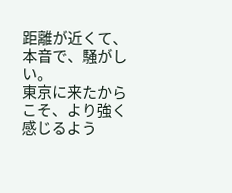距離が近くて、本音で、騒がしい。
東京に来たからこそ、より強く感じるよう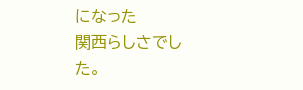になった
関西らしさでした。